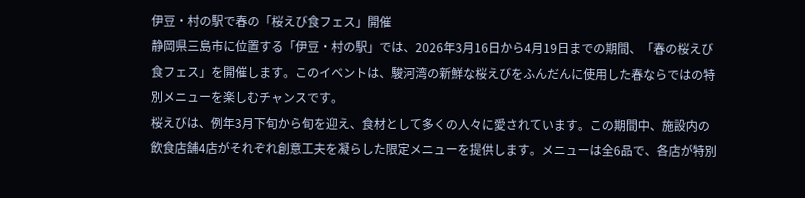伊豆・村の駅で春の「桜えび食フェス」開催
静岡県三島市に位置する「伊豆・村の駅」では、2026年3月16日から4月19日までの期間、「春の桜えび食フェス」を開催します。このイベントは、駿河湾の新鮮な桜えびをふんだんに使用した春ならではの特別メニューを楽しむチャンスです。
桜えびは、例年3月下旬から旬を迎え、食材として多くの人々に愛されています。この期間中、施設内の飲食店舗4店がそれぞれ創意工夫を凝らした限定メニューを提供します。メニューは全6品で、各店が特別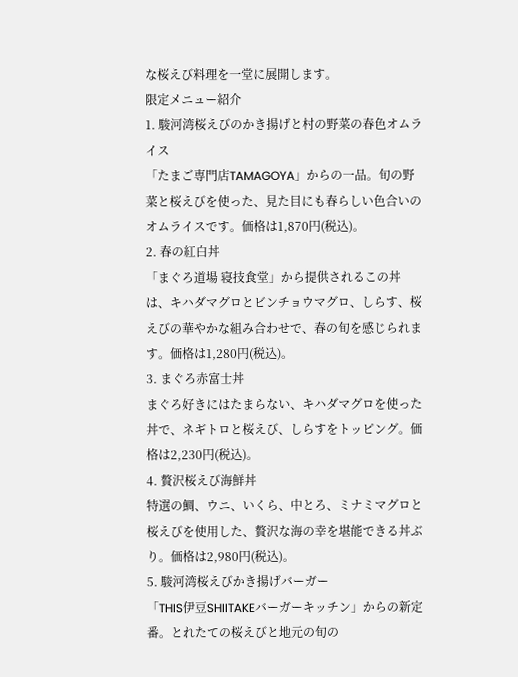な桜えび料理を一堂に展開します。
限定メニュー紹介
1. 駿河湾桜えびのかき揚げと村の野菜の春色オムライス
「たまご専門店TAMAGOYA」からの一品。旬の野菜と桜えびを使った、見た目にも春らしい色合いのオムライスです。価格は1,870円(税込)。
2. 春の紅白丼
「まぐろ道場 寝技食堂」から提供されるこの丼は、キハダマグロとビンチョウマグロ、しらす、桜えびの華やかな組み合わせで、春の旬を感じられます。価格は1,280円(税込)。
3. まぐろ赤富士丼
まぐろ好きにはたまらない、キハダマグロを使った丼で、ネギトロと桜えび、しらすをトッピング。価格は2,230円(税込)。
4. 贅沢桜えび海鮮丼
特選の鯛、ウニ、いくら、中とろ、ミナミマグロと桜えびを使用した、贅沢な海の幸を堪能できる丼ぶり。価格は2,980円(税込)。
5. 駿河湾桜えびかき揚げバーガー
「THIS伊豆SHIITAKEバーガーキッチン」からの新定番。とれたての桜えびと地元の旬の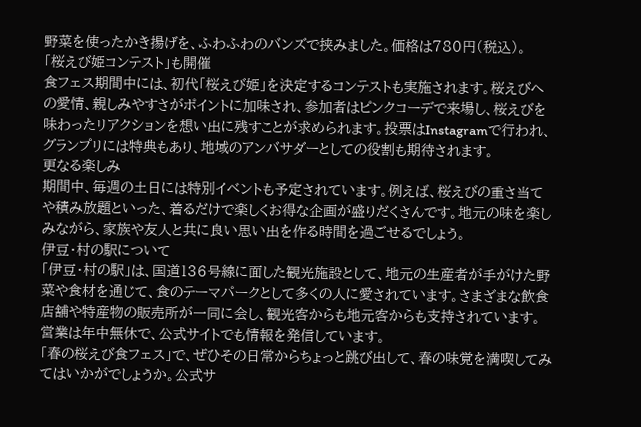野菜を使ったかき揚げを、ふわふわのバンズで挟みました。価格は780円(税込)。
「桜えび姫コンテスト」も開催
食フェス期間中には、初代「桜えび姫」を決定するコンテストも実施されます。桜えびへの愛情、親しみやすさがポイントに加味され、参加者はピンクコーデで来場し、桜えびを味わったリアクションを想い出に残すことが求められます。投票はInstagramで行われ、グランプリには特典もあり、地域のアンバサダーとしての役割も期待されます。
更なる楽しみ
期間中、毎週の土日には特別イベントも予定されています。例えば、桜えびの重さ当てや積み放題といった、着るだけで楽しくお得な企画が盛りだくさんです。地元の味を楽しみながら、家族や友人と共に良い思い出を作る時間を過ごせるでしょう。
伊豆・村の駅について
「伊豆・村の駅」は、国道136号線に面した観光施設として、地元の生産者が手がけた野菜や食材を通じて、食のテーマパークとして多くの人に愛されています。さまざまな飲食店舗や特産物の販売所が一同に会し、観光客からも地元客からも支持されています。営業は年中無休で、公式サイトでも情報を発信しています。
「春の桜えび食フェス」で、ぜひその日常からちょっと跳び出して、春の味覚を満喫してみてはいかがでしょうか。公式サ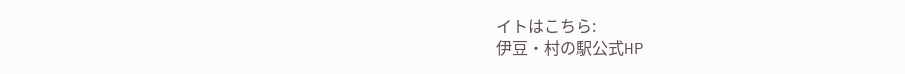イトはこちら:
伊豆・村の駅公式HP